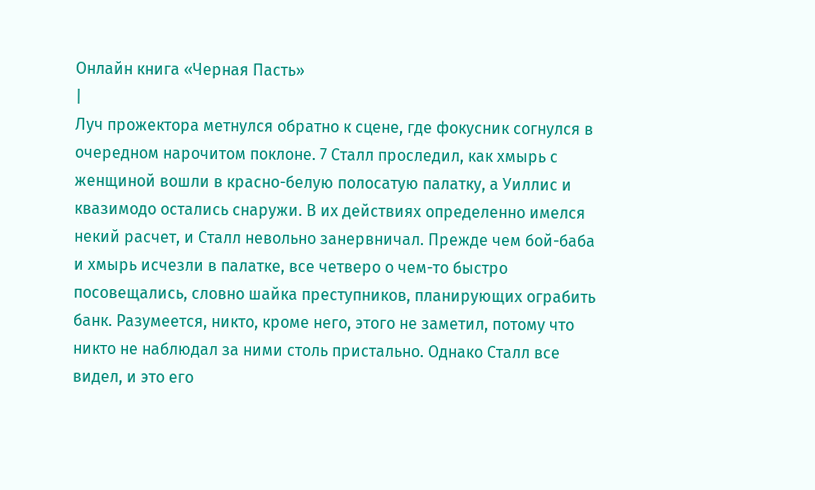Онлайн книга «Черная Пасть»
|
Луч прожектора метнулся обратно к сцене, где фокусник согнулся в очередном нарочитом поклоне. 7 Сталл проследил, как хмырь с женщиной вошли в красно-белую полосатую палатку, а Уиллис и квазимодо остались снаружи. В их действиях определенно имелся некий расчет, и Сталл невольно занервничал. Прежде чем бой-баба и хмырь исчезли в палатке, все четверо о чем-то быстро посовещались, словно шайка преступников, планирующих ограбить банк. Разумеется, никто, кроме него, этого не заметил, потому что никто не наблюдал за ними столь пристально. Однако Сталл все видел, и это его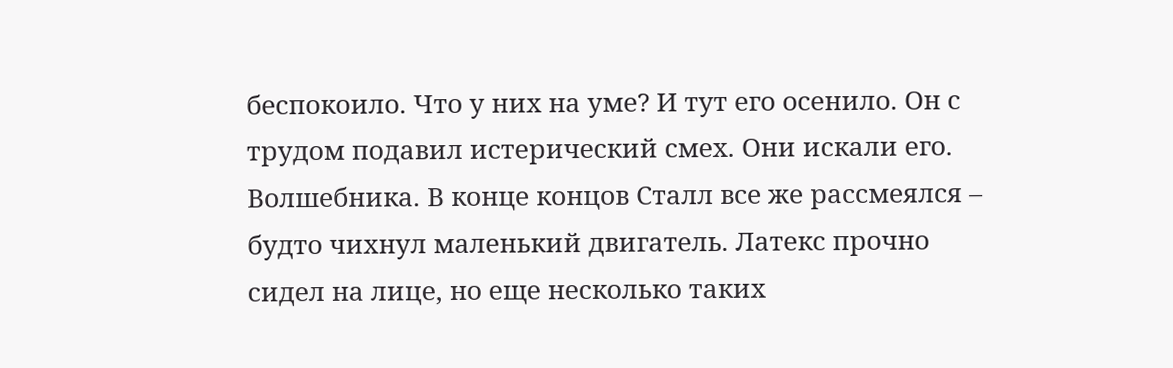беспокоило. Что у них на уме? И тут его осенило. Он с трудом подавил истерический смех. Они искали его. Волшебника. В конце концов Сталл все же рассмеялся – будто чихнул маленький двигатель. Латекс прочно сидел на лице, но еще несколько таких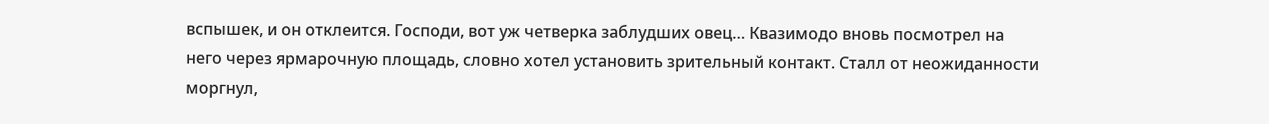вспышек, и он отклеится. Господи, вот уж четверка заблудших овец… Квазимодо вновь посмотрел на него через ярмарочную площадь, словно хотел установить зрительный контакт. Сталл от неожиданности моргнул,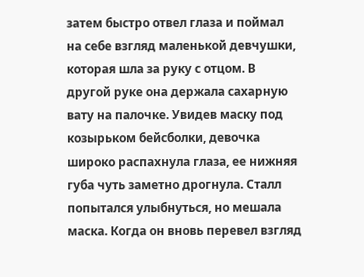затем быстро отвел глаза и поймал на себе взгляд маленькой девчушки, которая шла за руку с отцом. В другой руке она держала сахарную вату на палочке. Увидев маску под козырьком бейсболки, девочка широко распахнула глаза, ее нижняя губа чуть заметно дрогнула. Сталл попытался улыбнуться, но мешала маска. Когда он вновь перевел взгляд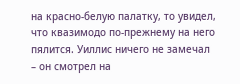на красно-белую палатку, то увидел, что квазимодо по-прежнему на него пялится. Уиллис ничего не замечал – он смотрел на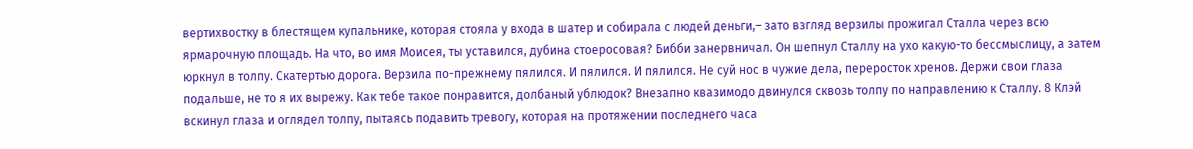вертихвостку в блестящем купальнике, которая стояла у входа в шатер и собирала с людей деньги,– зато взгляд верзилы прожигал Сталла через всю ярмарочную площадь. На что, во имя Моисея, ты уставился, дубина стоеросовая? Бибби занервничал. Он шепнул Сталлу на ухо какую-то бессмыслицу, а затем юркнул в толпу. Скатертью дорога. Верзила по-прежнему пялился. И пялился. И пялился. Не суй нос в чужие дела, переросток хренов. Держи свои глаза подальше, не то я их вырежу. Как тебе такое понравится, долбаный ублюдок? Внезапно квазимодо двинулся сквозь толпу по направлению к Сталлу. 8 Клэй вскинул глаза и оглядел толпу, пытаясь подавить тревогу, которая на протяжении последнего часа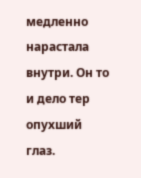медленно нарастала внутри. Он то и дело тер опухший глаз.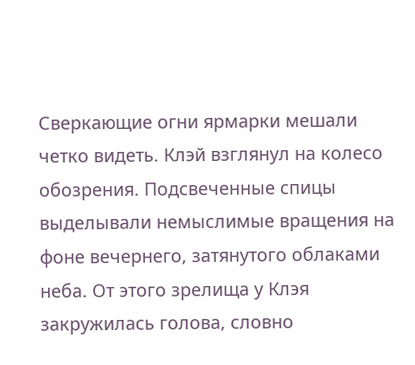Сверкающие огни ярмарки мешали четко видеть. Клэй взглянул на колесо обозрения. Подсвеченные спицы выделывали немыслимые вращения на фоне вечернего, затянутого облаками неба. От этого зрелища у Клэя закружилась голова, словно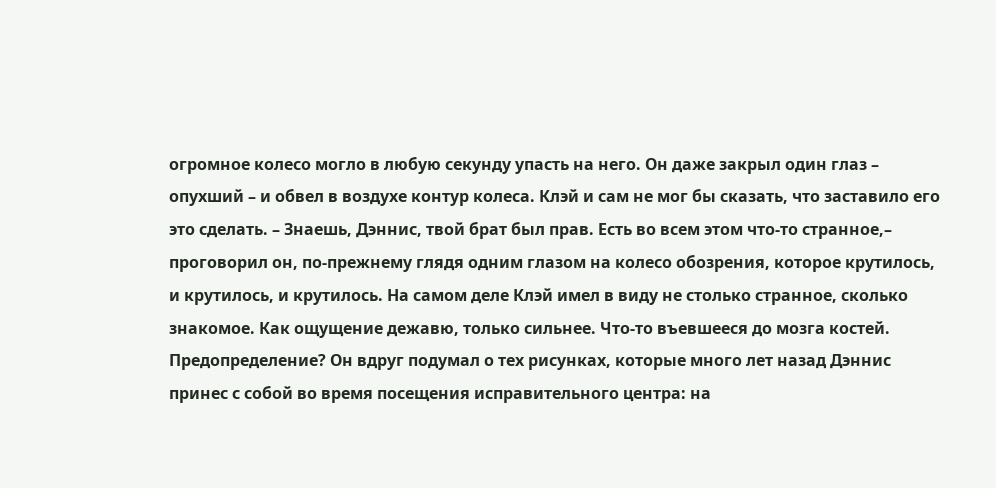огромное колесо могло в любую секунду упасть на него. Он даже закрыл один глаз – опухший – и обвел в воздухе контур колеса. Клэй и сам не мог бы сказать, что заставило его это сделать. – Знаешь, Дэннис, твой брат был прав. Есть во всем этом что-то странное,– проговорил он, по-прежнему глядя одним глазом на колесо обозрения, которое крутилось, и крутилось, и крутилось. На самом деле Клэй имел в виду не столько странное, сколько знакомое. Как ощущение дежавю, только сильнее. Что-то въевшееся до мозга костей. Предопределение? Он вдруг подумал о тех рисунках, которые много лет назад Дэннис принес с собой во время посещения исправительного центра: на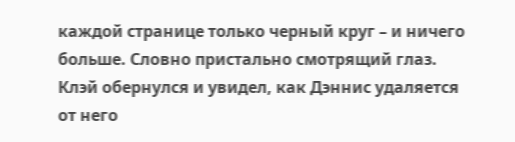каждой странице только черный круг – и ничего больше. Словно пристально смотрящий глаз. Клэй обернулся и увидел, как Дэннис удаляется от него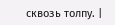сквозь толпу. |